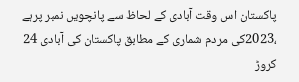پاکستان اس وقت آبادی کے لحاظ سے پانچویں نمبر پرہے ،2023کی مردم شماری کے مطابق پاکستان کی آبادی 24 کروڑ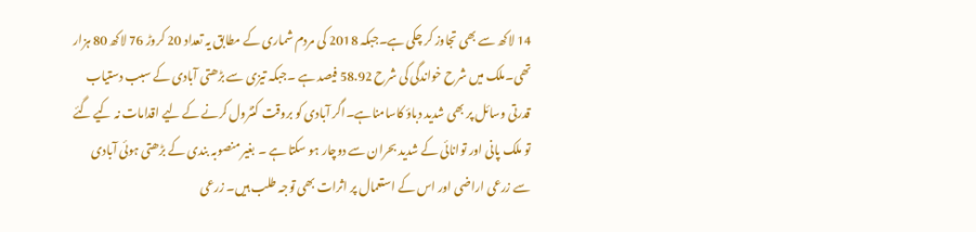14 لاکھ سے بھی تجاوز کر چکی ہے۔جبکہ 2018 کی مردم شماری کے مطابق یہ تعداد 20 کروڑ 76 لاکھ 80 ہزار تھی۔ملک میں شرح خواندگی کی شرح 58.92 فیصد ہے ۔جبکہ تیزی سے بڑھتی آبادی کے سبب دستیاب قدرتی وسائل پر بھی شدید دباؤ کاسامناہے۔اگر آبادی کو بروقت کنٹرول کرنے کے لیے اقدامات نہ کیے گئے تو ملک پانی اور توانائی کے شدید بحران سے دوچار ہو سکتا ہے ۔ بغیر منصوبہ بندی کے بڑھتی ہوئی آبادی سے زرعی اراضی اور اس کے استعمال پر اثرات بھی توجہ طلب ہیں۔ زرعی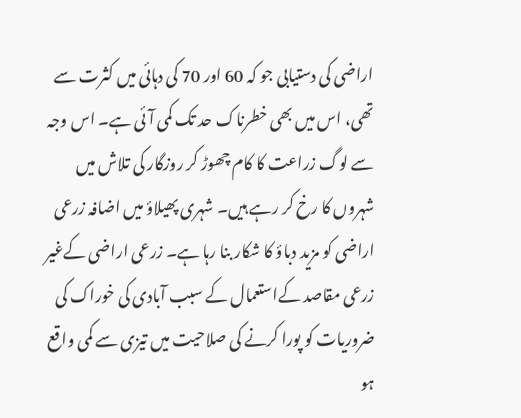اراضی کی دستیابی جو کہ 60 اور 70 کی دہائی میں کثرت سے تھی، اس میں بھی خطرناک حد تک کمی آئی ہے۔ اس وجہ سے لوگ زراعت کا کام چھوڑ کر روزگار کی تلاش میں شہروں کا رخ کر رہے ہیں۔ شہری پھیلاؤ میں اضافہ زرعی اراضی کو مزید دباؤ کا شکار بنا رہا ہے۔ زرعی اراضی کےغیر زرعی مقاصد کےاستعمال کے سبب آبادی کی خوراک کی ضروریات کو پورا کرنے کی صلاحیت میں تیزی سے کمی واقع ہو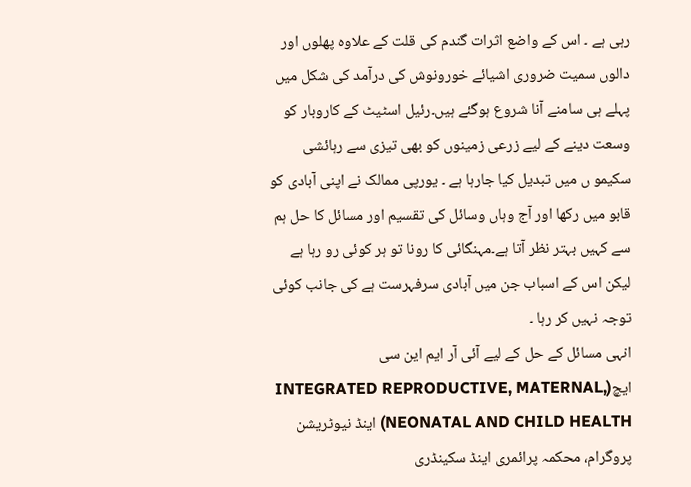رہی ہے ۔ اس کے واضع اثرات گندم کی قلت کے علاوہ پھلوں اور دالوں سمیت ضروری اشیائے خورونوش کی درآمد کی شکل میں پہلے ہی سامنے آنا شروع ہوگئے ہیں۔رئیل اسٹیٹ کے کاروبار کو وسعت دینے کے لیے زرعی زمینوں کو بھی تیزی سے رہائشی سکیمو ں میں تبدیل کیا جارہا ہے ۔ یورپی ممالک نے اپنی آبادی کو قابو میں رکھا اور آج وہاں وسائل کی تقسیم اور مسائل کا حل ہم سے کہیں بہتر نظر آتا ہے۔مہنگائی کا رونا تو ہر کوئی رو رہا ہے لیکن اس کے اسباب جن میں آبادی سرفہرست ہے کی جانب کوئی توجہ نہیں کر رہا ۔
انہی مسائل کے حل کے لیے آئی آر ایم این سی ایچ(INTEGRATED REPRODUCTIVE, MATERNAL, NEONATAL AND CHILD HEALTH) اینڈ نیوٹریشن پروگرام، محکمہ پرائمری اینڈ سکینڈری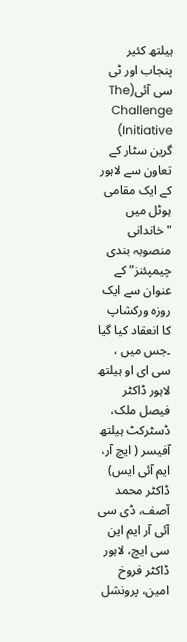ہیلتھ کئیر پنجاب اور ٹی سی آئی(The Challenge Initiative) گرین سٹار کے تعاون سے لاہور کے ایک مقامی ہوٹل میں "خاندانی منصوبہ بندی چیمپئنز” کے عنوان سے ایک روزہ ورکشاپ کا انعقاد کیا گیا ۔جس میں ، سی ای او ہیلتھ لاہور ڈاکٹر فیصل ملک، ڈسٹرکٹ ہیلتھ آفیسر ( ایچ آر، ایم آئی ایس) ڈاکٹر محمد آصف، ڈی سی آئی آر ایم این سی ایچ، لاہور ڈاکٹر فروخ امین، پرونشل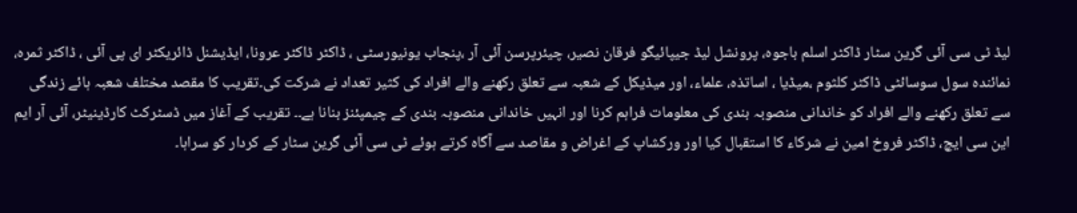لیڈ ٹی سی آئی گرین سٹار ڈاکٹر اسلم باجوہ، پرونشل لیڈ جیپائیگو فرقان نصیر، چیئرپرسن آئی آر ،پنجاب یونیورسٹی ، ڈاکٹر ڈاکٹر عرونا، ایڈیشنل ڈائریکٹر ای پی آئی ، ڈاکٹر ثمرہ، نمائندہ سول سوسائٹی ڈاکٹر کلثوم ،میڈیا ، اساتذہ، علماء، اور میڈیکل کے شعبہ سے تعلق رکھنے والے افراد کی کثیر تعداد نے شرکت کی۔تقریب کا مقصد مختلف شعبہ ہائے زندگی سے تعلق رکھنے والے افراد کو خاندانی منصوبہ بندی کی معلومات فراہم کرنا اور انہیں خاندانی منصوبہ بندی کے چیمپئنز بنانا ہے۔۔ تقریب کے آغاز میں ڈسٹرکٹ کارڈینیٹر، آئی آر ایم این سی ایچ، ڈاکٹر فروخ امین نے شرکاء کا استقبال کیا اور ورکشاپ کے اغراض و مقاصد سے آگاہ کرتے ہوئے ٹی سی آئی گرین سٹار کے کردار کو سراہا۔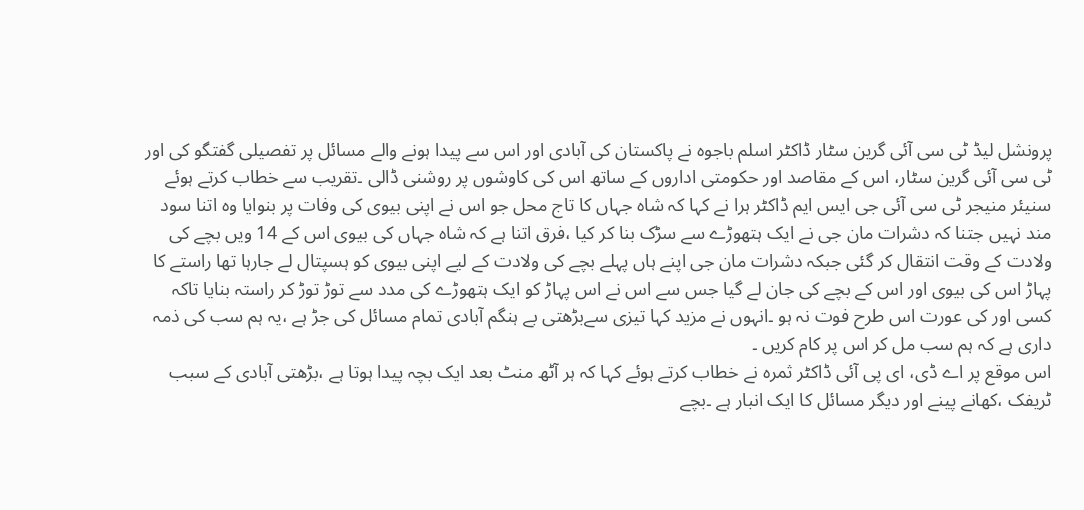پرونشل لیڈ ٹی سی آئی گرین سٹار ڈاکٹر اسلم باجوہ نے پاکستان کی آبادی اور اس سے پیدا ہونے والے مسائل پر تفصیلی گفتگو کی اور ٹی سی آئی گرین سٹار، اس کے مقاصد اور حکومتی اداروں کے ساتھ اس کی کاوشوں پر روشنی ڈالی ۔تقریب سے خطاب کرتے ہوئے سنیئر منیجر ٹی سی آئی جی ایس ایم ڈاکٹر ہرا نے کہا کہ شاہ جہاں کا تاج محل جو اس نے اپنی بیوی کی وفات پر بنوایا وہ اتنا سود مند نہیں جتنا کہ دشرات مان جی نے ایک ہتھوڑے سے سڑک بنا کر کیا ،فرق اتنا ہے کہ شاہ جہاں کی بیوی اس کے 14 ویں بچے کی ولادت کے وقت انتقال کر گئی جبکہ دشرات مان جی اپنے ہاں پہلے بچے کی ولادت کے لیے اپنی بیوی کو ہسپتال لے جارہا تھا راستے کا پہاڑ اس کی بیوی اور اس کے بچے کی جان لے گیا جس سے اس نے اس پہاڑ کو ایک ہتھوڑے کی مدد سے توڑ توڑ کر راستہ بنایا تاکہ کسی اور کی عورت اس طرح فوت نہ ہو ۔انہوں نے مزید کہا تیزی سےبڑھتی بے ہنگم آبادی تمام مسائل کی جڑ ہے ،یہ ہم سب کی ذمہ داری ہے کہ ہم سب مل کر اس پر کام کریں ۔
اس موقع پر اے ڈی، ای پی آئی ڈاکٹر ثمرہ نے خطاب کرتے ہوئے کہا کہ ہر آٹھ منٹ بعد ایک بچہ پیدا ہوتا ہے ،بڑھتی آبادی کے سبب ٹریفک ،کھانے پینے اور دیگر مسائل کا ایک انبار ہے ۔بچے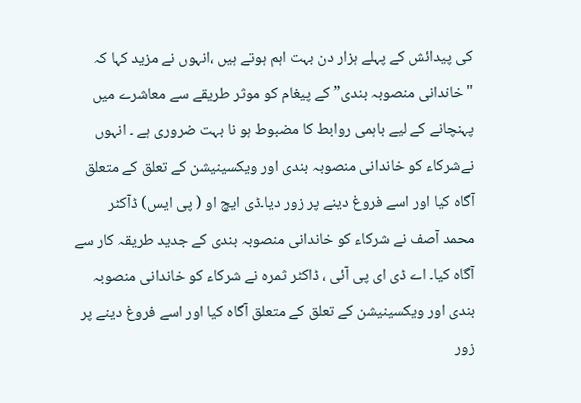کی پیدائش کے پہلے ہزار دن بہت اہم ہوتے ہیں ،انہوں نے مزید کہا کہ "خاندانی منصوبہ بندی” کے پیغام کو موثر طریقے سے معاشرے میں پہنچانے کے لیے باہمی روابط کا مضبوط ہو نا بہت ضروری ہے ۔ انہوں نےشرکاء کو خاندانی منصوبہ بندی اور ویکسینیشن کے تعلق کے متعلق آگاہ کیا اور اسے فروغ دینے پر زور دیا۔ڈی ایچ او ( پی ایس) ڈآکٹر محمد آصف نے شرکاء کو خاندانی منصوبہ بندی کے جدید طریقہ کار سے آگاہ کیا۔ اے ڈی ای پی آئی ، ڈاکٹر ثمرہ نے شرکاء کو خاندانی منصوبہ بندی اور ویکسینیشن کے تعلق کے متعلق آگاہ کیا اور اسے فروغ دینے پر زور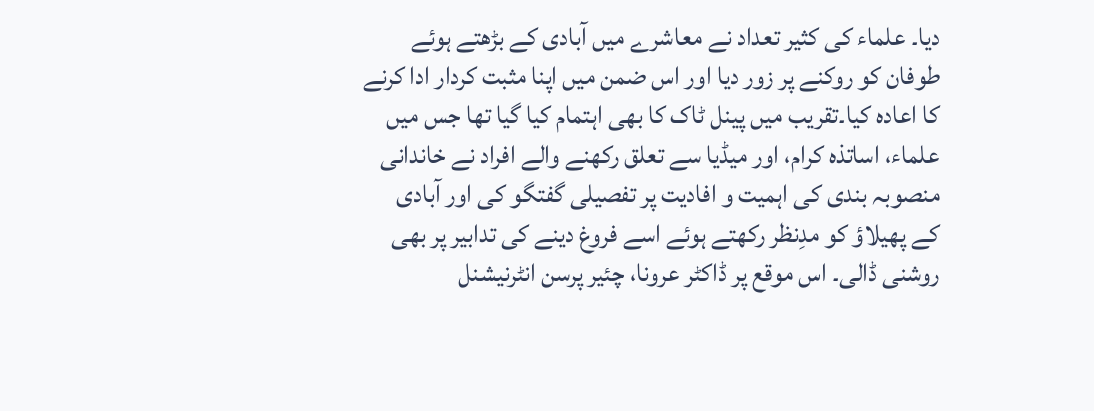دیا۔ علماء کی کثیر تعداد نے معاشرے میں آبادی کے بڑھتے ہوئے طوفان کو روکنے پر زور دیا اور اس ضمن میں اپنا مثبت کردار ادا کرنے کا اعادہ کیا۔تقریب میں پینل ٹاک کا بھی اہتمام کیا گیا تھا جس میں علماء، اساتذہ کرام، اور میڈیا سے تعلق رکھنے والے افراد نے خاندانی منصوبہ بندی کی اہمیت و افادیت پر تفصیلی گفتگو کی اور آبادی کے پھیلاؤ کو مدِنظر رکھتے ہوئے اسے فروغ دینے کی تدابیر پر بھی روشنی ڈالی۔ اس موقع پر ڈاکٹر عرونا، چئیر پرسن انٹرنیشنل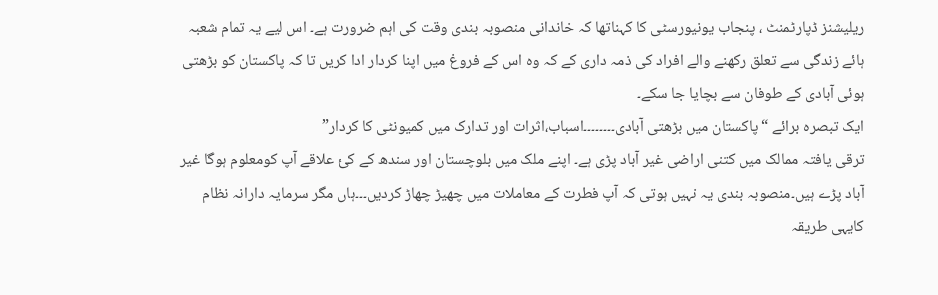ریلیشنز ڈپارٹمنٹ ، پنجاب یونیورسٹی کا کہناتھا کہ خاندانی منصوبہ بندی وقت کی اہم ضرورت ہے۔ اس لیے یہ تمام شعبہ ہائے زندگی سے تعلق رکھنے والے افراد کی ذمہ داری کے کہ وہ اس کے فروغ میں اپنا کردار ادا کریں تا کہ پاکستان کو بڑھتی ہوئی آبادی کے طوفان سے بچایا جا سکے۔
ایک تبصرہ برائے “پاکستان میں بڑھتی آبادی۔۔۔۔۔۔۔۔اسباب،اثرات اور تدارک میں کمیونٹی کا کردار”
ترقی یافتہ ممالک میں کتنی اراضی غیر آباد پڑی ہے۔ اپنے ملک میں بلوچستان اور سندھ کے کئ علاقے آپ کومعلوم ہوگا غیر آباد پڑے ہیں۔منصوبہ بندی یہ نہیں ہوتی کہ آپ فطرت کے معاملات میں چھیڑ چھاڑ کردیں۔۔۔ہاں مگر سرمایہ دارانہ نظام کایہی طریقہ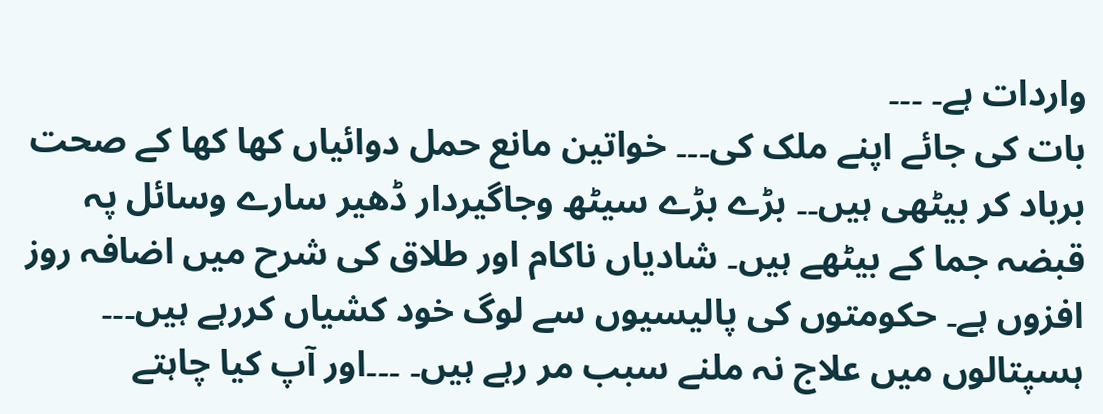واردات ہے۔ ۔۔۔
بات کی جائے اپنے ملک کی۔۔۔ خواتین مانع حمل دوائیاں کھا کھا کے صحت برباد کر بیٹھی ہیں۔۔ بڑے بڑے سیٹھ وجاگیردار ڈھیر سارے وسائل پہ قبضہ جما کے بیٹھے ہیں۔ شادیاں ناکام اور طلاق کی شرح میں اضافہ روز افزوں ہے۔ حکومتوں کی پالیسیوں سے لوگ خود کشیاں کررہے ہیں۔۔۔ ہسپتالوں میں علاج نہ ملنے سبب مر رہے ہیں۔ ۔۔۔اور آپ کیا چاہتے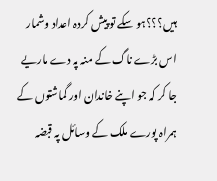ہیں؟؟؟ہو سکے تو پیش کردہ اعداد وشمار اس بڑے ناگ کے منہ پہ دے ماریے جا کر کہ جو اپنے خاندان اور گماشتوں کے ہمراہ پورے ملک کے وسائل پہ قبضہ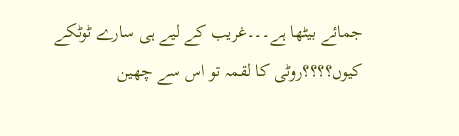جمائے بیٹھا ہے۔۔۔غریب کے لیے ہی سارے ٹوٹکے کیوں؟؟؟؟روٹی کا لقمہ تو اس سے چھین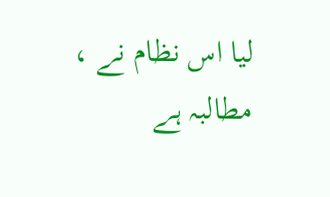لیا اس نظام نے ، مطالبہ ہے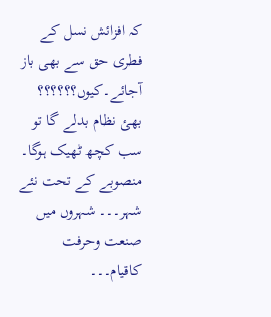کہ افزائش نسل کے فطری حق سے بھی باز آجائے۔کیوں؟؟؟؟؟؟ بھئ نظام بدلے گا تو سب کچھ ٹھیک ہوگا۔ منصوبے کے تحت نئے شہر۔۔۔ شہروں میں صنعت وحرفت کاقیام۔۔۔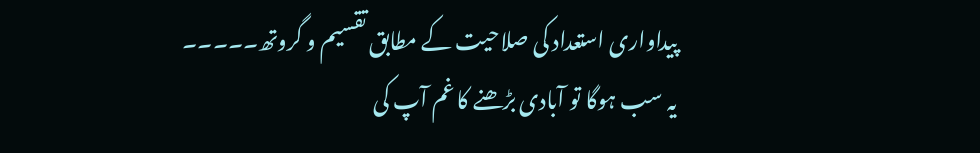پیداواری استعداد کی صلاحیت کے مطابق تقسیم و گروتھ۔۔۔۔۔
یہ سب ہوگا تو آبادی بڑھنے کا غم آپ کی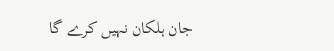جان ہلکان نہیں کرے گا